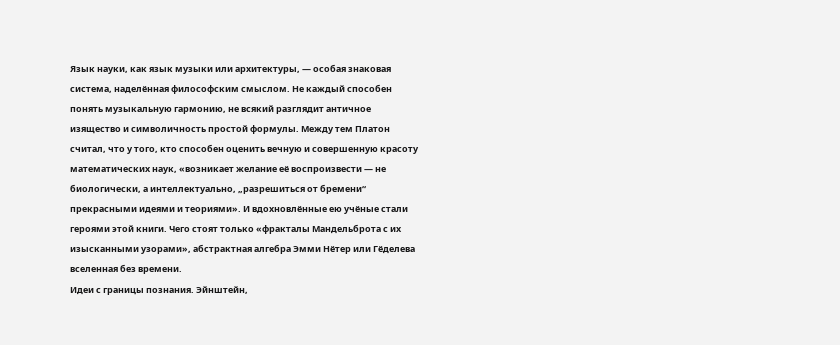Язык науки, как язык музыки или архитектуры, — особая знаковая система, наделённая философским смыслом. Не каждый способен понять музыкальную гармонию, не всякий разглядит античное изящество и символичность простой формулы. Между тем Платон считал, что у того, кто способен оценить вечную и совершенную красоту математических наук, «возникает желание её воспроизвести — не биологически, а интеллектуально, „разрешиться от бремени“ прекрасными идеями и теориями». И вдохновлённые ею учёные стали героями этой книги. Чего стоят только «фракталы Мандельброта с их изысканными узорами», абстрактная алгебра Эмми Нётер или Гёделева вселенная без времени.
Идеи с границы познания. Эйнштейн,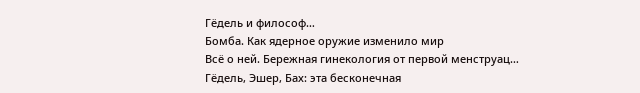Гёдель и философ…
Бомба. Как ядерное оружие изменило мир
Всё о ней. Бережная гинекология от первой менструац…
Гёдель, Эшер, Бах: эта бесконечная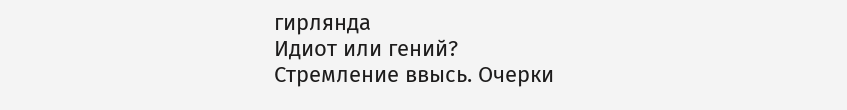гирлянда
Идиот или гений?
Стремление ввысь. Очерки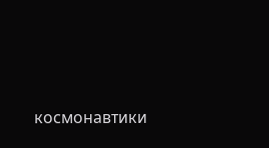космонавтики